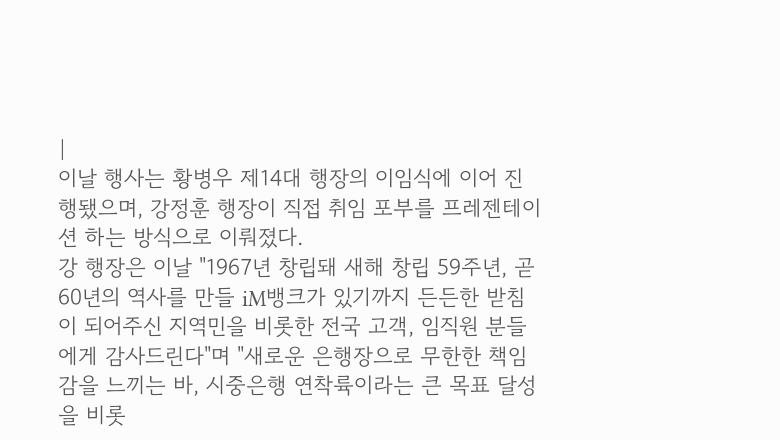|
이날 행사는 황병우 제14대 행장의 이임식에 이어 진행됐으며, 강정훈 행장이 직접 취임 포부를 프레젠테이션 하는 방식으로 이뤄졌다.
강 행장은 이날 "1967년 창립돼 새해 창립 59주년, 곧 60년의 역사를 만들 iM뱅크가 있기까지 든든한 받침이 되어주신 지역민을 비롯한 전국 고객, 임직원 분들에게 감사드린다"며 "새로운 은행장으로 무한한 책임감을 느끼는 바, 시중은행 연착륙이라는 큰 목표 달성을 비롯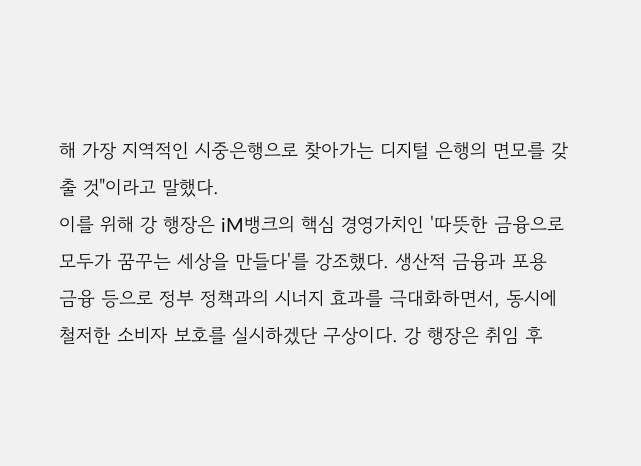해 가장 지역적인 시중은행으로 찾아가는 디지털 은행의 면모를 갖출 것"이라고 말했다.
이를 위해 강 행장은 iM뱅크의 핵심 경영가치인 '따뜻한 금융으로 모두가 꿈꾸는 세상을 만들다'를 강조했다. 생산적 금융과 포용 금융 등으로 정부 정책과의 시너지 효과를 극대화하면서, 동시에 철저한 소비자 보호를 실시하겠단 구상이다. 강 행장은 취임 후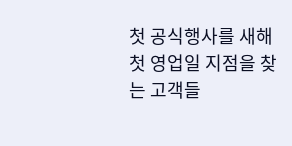첫 공식행사를 새해 첫 영업일 지점을 찾는 고객들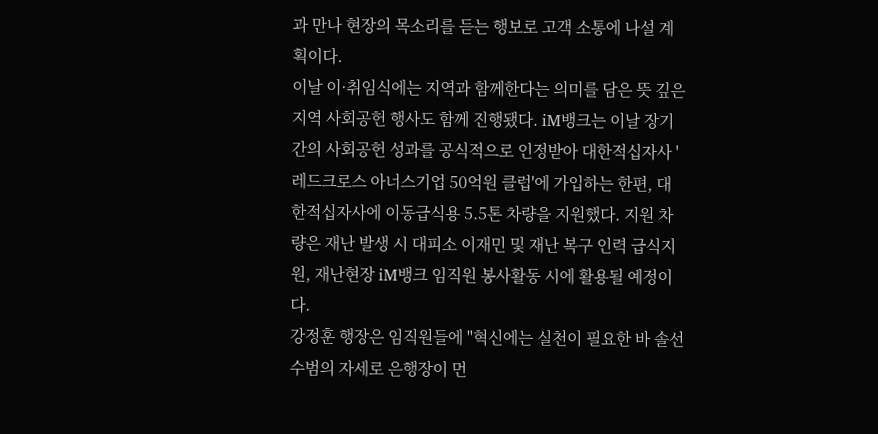과 만나 현장의 목소리를 듣는 행보로 고객 소통에 나설 계획이다.
이날 이·취임식에는 지역과 함께한다는 의미를 담은 뜻 깊은 지역 사회공헌 행사도 함께 진행됐다. iM뱅크는 이날 장기간의 사회공헌 성과를 공식적으로 인정받아 대한적십자사 '레드크로스 아너스기업 50억원 클럽'에 가입하는 한편, 대한적십자사에 이동급식용 5.5톤 차량을 지원했다. 지원 차량은 재난 발생 시 대피소 이재민 및 재난 복구 인력 급식지원, 재난현장 iM뱅크 임직원 봉사활동 시에 활용될 예정이다.
강정훈 행장은 임직원들에 "혁신에는 실천이 필요한 바 솔선수범의 자세로 은행장이 먼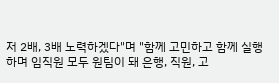저 2배, 3배 노력하겠다"며 "함께 고민하고 함께 실행하며 임직원 모두 원팀이 돼 은행, 직원, 고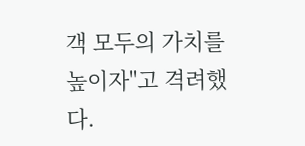객 모두의 가치를 높이자"고 격려했다.